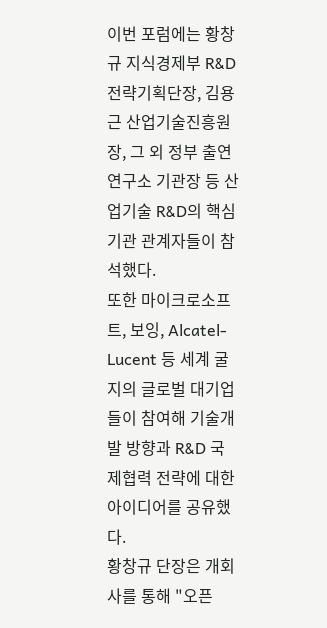이번 포럼에는 황창규 지식경제부 R&D 전략기획단장, 김용근 산업기술진흥원장, 그 외 정부 출연연구소 기관장 등 산업기술 R&D의 핵심기관 관계자들이 참석했다.
또한 마이크로소프트, 보잉, Alcatel-Lucent 등 세계 굴지의 글로벌 대기업들이 참여해 기술개발 방향과 R&D 국제협력 전략에 대한 아이디어를 공유했다.
황창규 단장은 개회사를 통해 "오픈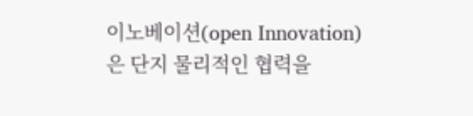이노베이션(open Innovation)은 단지 물리적인 협력을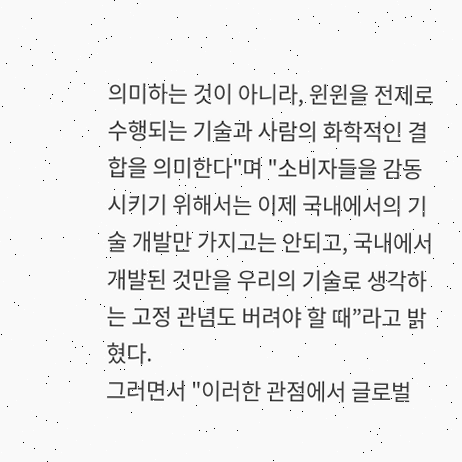의미하는 것이 아니라, 윈윈을 전제로 수행되는 기술과 사람의 화학적인 결합을 의미한다"며 "소비자들을 감동시키기 위해서는 이제 국내에서의 기술 개발만 가지고는 안되고, 국내에서 개발된 것만을 우리의 기술로 생각하는 고정 관념도 버려야 할 때”라고 밝혔다.
그러면서 "이러한 관점에서 글로벌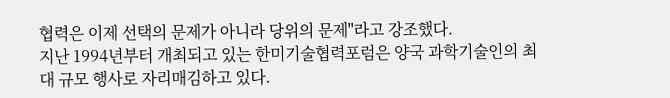협력은 이제 선택의 문제가 아니라 당위의 문제"라고 강조했다.
지난 1994년부터 개최되고 있는 한미기술협력포럼은 양국 과학기술인의 최대 규모 행사로 자리매김하고 있다.